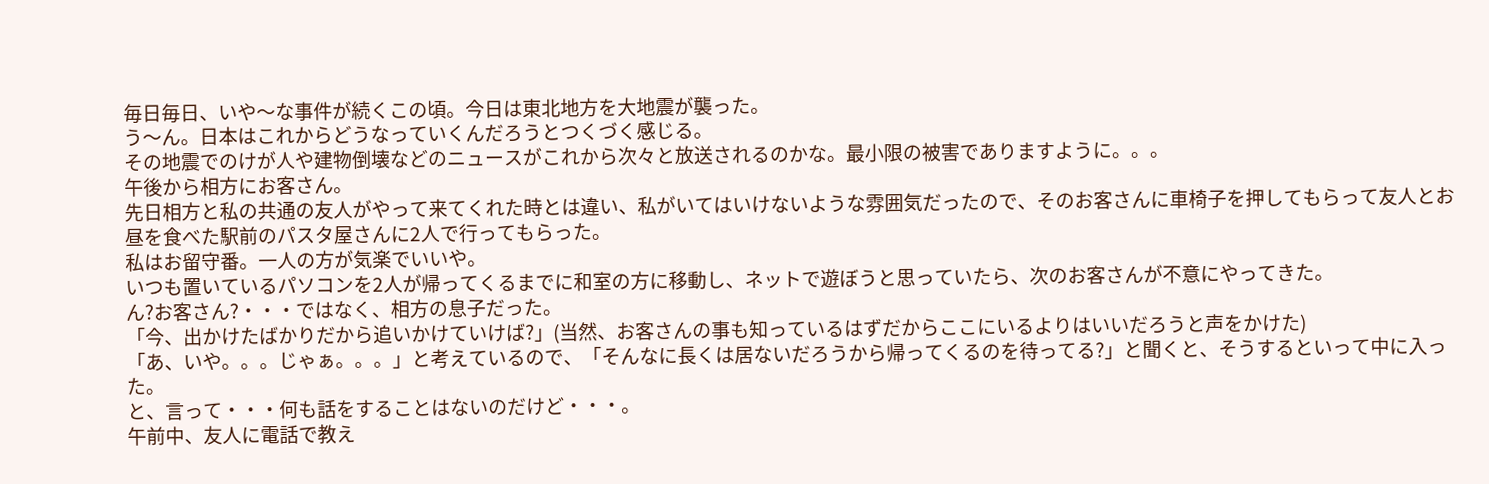毎日毎日、いや〜な事件が続くこの頃。今日は東北地方を大地震が襲った。
う〜ん。日本はこれからどうなっていくんだろうとつくづく感じる。
その地震でのけが人や建物倒壊などのニュースがこれから次々と放送されるのかな。最小限の被害でありますように。。。
午後から相方にお客さん。
先日相方と私の共通の友人がやって来てくれた時とは違い、私がいてはいけないような雰囲気だったので、そのお客さんに車椅子を押してもらって友人とお昼を食べた駅前のパスタ屋さんに2人で行ってもらった。
私はお留守番。一人の方が気楽でいいや。
いつも置いているパソコンを2人が帰ってくるまでに和室の方に移動し、ネットで遊ぼうと思っていたら、次のお客さんが不意にやってきた。
ん?お客さん?・・・ではなく、相方の息子だった。
「今、出かけたばかりだから追いかけていけば?」(当然、お客さんの事も知っているはずだからここにいるよりはいいだろうと声をかけた)
「あ、いや。。。じゃぁ。。。」と考えているので、「そんなに長くは居ないだろうから帰ってくるのを待ってる?」と聞くと、そうするといって中に入った。
と、言って・・・何も話をすることはないのだけど・・・。
午前中、友人に電話で教え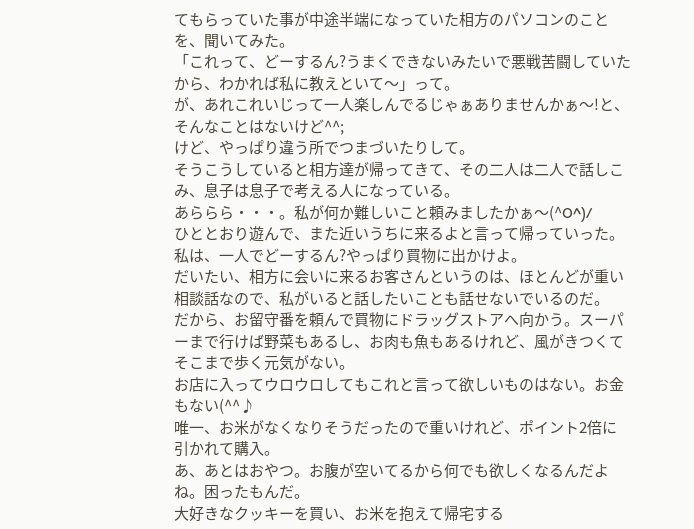てもらっていた事が中途半端になっていた相方のパソコンのことを、聞いてみた。
「これって、どーするん?うまくできないみたいで悪戦苦闘していたから、わかれば私に教えといて〜」って。
が、あれこれいじって一人楽しんでるじゃぁありませんかぁ〜!と、そんなことはないけど^^;
けど、やっぱり違う所でつまづいたりして。
そうこうしていると相方達が帰ってきて、その二人は二人で話しこみ、息子は息子で考える人になっている。
あららら・・・。私が何か難しいこと頼みましたかぁ〜(^O^)/
ひととおり遊んで、また近いうちに来るよと言って帰っていった。
私は、一人でどーするん?やっぱり買物に出かけよ。
だいたい、相方に会いに来るお客さんというのは、ほとんどが重い相談話なので、私がいると話したいことも話せないでいるのだ。
だから、お留守番を頼んで買物にドラッグストアへ向かう。スーパーまで行けば野菜もあるし、お肉も魚もあるけれど、風がきつくてそこまで歩く元気がない。
お店に入ってウロウロしてもこれと言って欲しいものはない。お金もない(^^♪
唯一、お米がなくなりそうだったので重いけれど、ポイント2倍に引かれて購入。
あ、あとはおやつ。お腹が空いてるから何でも欲しくなるんだよね。困ったもんだ。
大好きなクッキーを買い、お米を抱えて帰宅する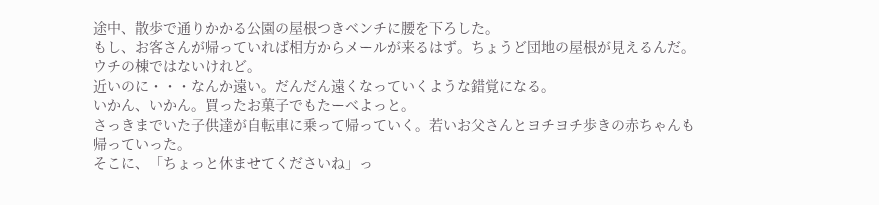途中、散歩で通りかかる公園の屋根つきベンチに腰を下ろした。
もし、お客さんが帰っていれば相方からメールが来るはず。ちょうど団地の屋根が見えるんだ。ウチの棟ではないけれど。
近いのに・・・なんか遠い。だんだん遠くなっていくような錯覚になる。
いかん、いかん。買ったお菓子でもたーべよっと。
さっきまでいた子供達が自転車に乗って帰っていく。若いお父さんとヨチヨチ歩きの赤ちゃんも帰っていった。
そこに、「ちょっと休ませてくださいね」っ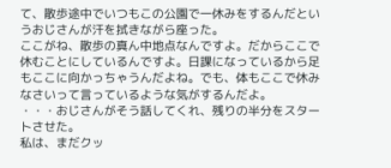て、散歩途中でいつもこの公園で一休みをするんだというおじさんが汗を拭きながら座った。
ここがね、散歩の真ん中地点なんですよ。だからここで休むことにしているんですよ。日課になっているから足もここに向かっちゃうんだよね。でも、体もここで休みなさいって言っているような気がするんだよ。
・・・おじさんがそう話してくれ、残りの半分をスタートさせた。
私は、まだクッ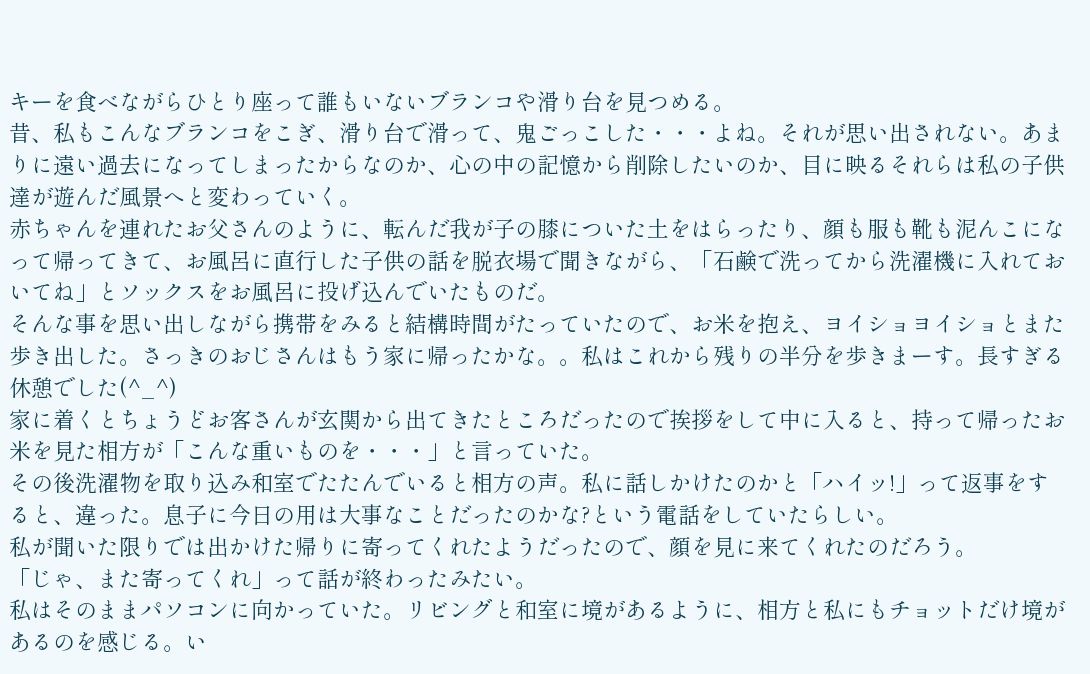キーを食べながらひとり座って誰もいないブランコや滑り台を見つめる。
昔、私もこんなブランコをこぎ、滑り台で滑って、鬼ごっこした・・・よね。それが思い出されない。あまりに遠い過去になってしまったからなのか、心の中の記憶から削除したいのか、目に映るそれらは私の子供達が遊んだ風景へと変わっていく。
赤ちゃんを連れたお父さんのように、転んだ我が子の膝についた土をはらったり、顔も服も靴も泥んこになって帰ってきて、お風呂に直行した子供の話を脱衣場で聞きながら、「石鹸で洗ってから洗濯機に入れておいてね」とソックスをお風呂に投げ込んでいたものだ。
そんな事を思い出しながら携帯をみると結構時間がたっていたので、お米を抱え、ヨイショヨイショとまた歩き出した。さっきのおじさんはもう家に帰ったかな。。私はこれから残りの半分を歩きまーす。長すぎる休憩でした(^_^)
家に着くとちょうどお客さんが玄関から出てきたところだったので挨拶をして中に入ると、持って帰ったお米を見た相方が「こんな重いものを・・・」と言っていた。
その後洗濯物を取り込み和室でたたんでいると相方の声。私に話しかけたのかと「ハイッ!」って返事をすると、違った。息子に今日の用は大事なことだったのかな?という電話をしていたらしい。
私が聞いた限りでは出かけた帰りに寄ってくれたようだったので、顔を見に来てくれたのだろう。
「じゃ、また寄ってくれ」って話が終わったみたい。
私はそのままパソコンに向かっていた。リビングと和室に境があるように、相方と私にもチョットだけ境があるのを感じる。い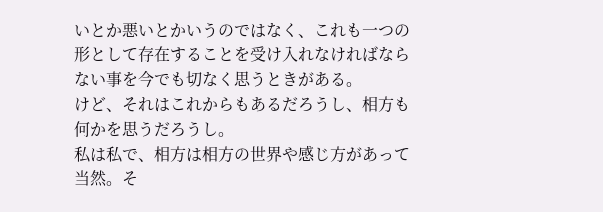いとか悪いとかいうのではなく、これも一つの形として存在することを受け入れなければならない事を今でも切なく思うときがある。
けど、それはこれからもあるだろうし、相方も何かを思うだろうし。
私は私で、相方は相方の世界や感じ方があって当然。そ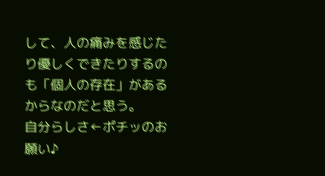して、人の痛みを感じたり優しくできたりするのも「個人の存在」があるからなのだと思う。
自分らしさ←ポチッのお願い♪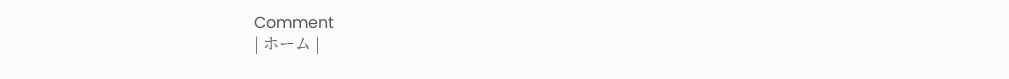Comment
| ホーム |